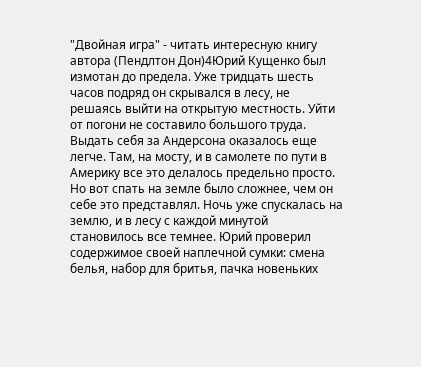"Двойная игра" - читать интересную книгу автора (Пендлтон Дон)4Юрий Кущенко был измотан до предела. Уже тридцать шесть часов подряд он скрывался в лесу, не решаясь выйти на открытую местность. Уйти от погони не составило большого труда. Выдать себя за Андерсона оказалось еще легче. Там, на мосту, и в самолете по пути в Америку все это делалось предельно просто. Но вот спать на земле было сложнее, чем он себе это представлял. Ночь уже спускалась на землю, и в лесу с каждой минутой становилось все темнее. Юрий проверил содержимое своей наплечной сумки: смена белья, набор для бритья, пачка новеньких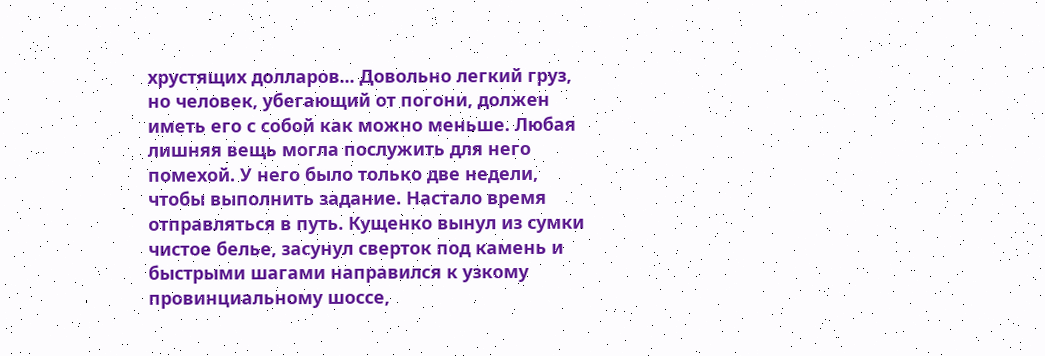хрустящих долларов... Довольно легкий груз, но человек, убегающий от погони, должен иметь его с собой как можно меньше. Любая лишняя вещь могла послужить для него помехой. У него было только две недели, чтобы выполнить задание. Настало время отправляться в путь. Кущенко вынул из сумки чистое белье, засунул сверток под камень и быстрыми шагами направился к узкому провинциальному шоссе,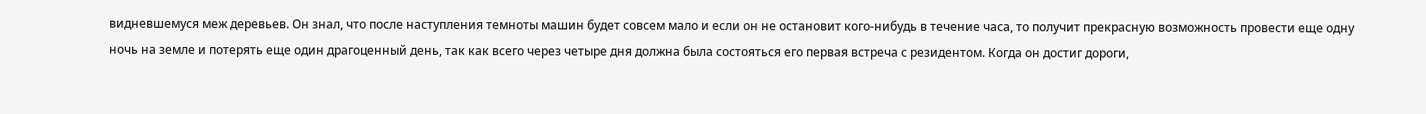видневшемуся меж деревьев. Он знал, что после наступления темноты машин будет совсем мало и если он не остановит кого-нибудь в течение часа, то получит прекрасную возможность провести еще одну ночь на земле и потерять еще один драгоценный день, так как всего через четыре дня должна была состояться его первая встреча с резидентом. Когда он достиг дороги,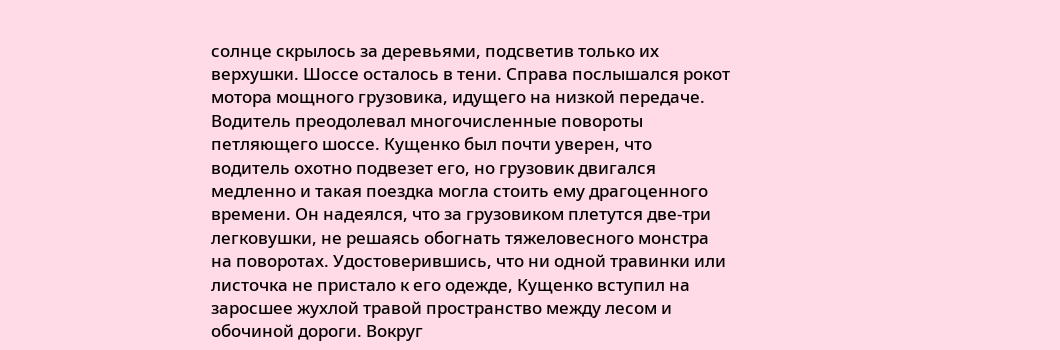солнце скрылось за деревьями, подсветив только их верхушки. Шоссе осталось в тени. Справа послышался рокот мотора мощного грузовика, идущего на низкой передаче. Водитель преодолевал многочисленные повороты петляющего шоссе. Кущенко был почти уверен, что водитель охотно подвезет его, но грузовик двигался медленно и такая поездка могла стоить ему драгоценного времени. Он надеялся, что за грузовиком плетутся две-три легковушки, не решаясь обогнать тяжеловесного монстра на поворотах. Удостоверившись, что ни одной травинки или листочка не пристало к его одежде, Кущенко вступил на заросшее жухлой травой пространство между лесом и обочиной дороги. Вокруг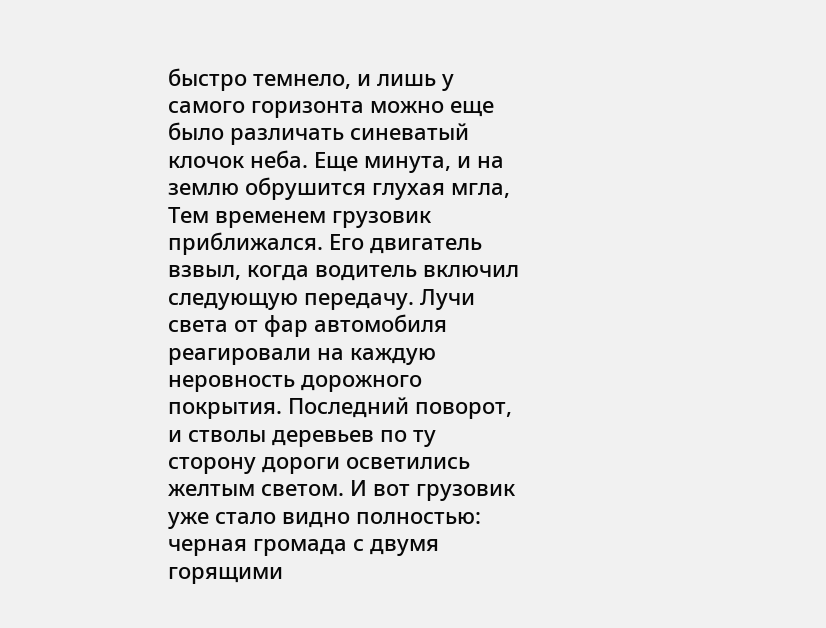быстро темнело, и лишь у самого горизонта можно еще было различать синеватый клочок неба. Еще минута, и на землю обрушится глухая мгла, Тем временем грузовик приближался. Его двигатель взвыл, когда водитель включил следующую передачу. Лучи света от фар автомобиля реагировали на каждую неровность дорожного покрытия. Последний поворот, и стволы деревьев по ту сторону дороги осветились желтым светом. И вот грузовик уже стало видно полностью: черная громада с двумя горящими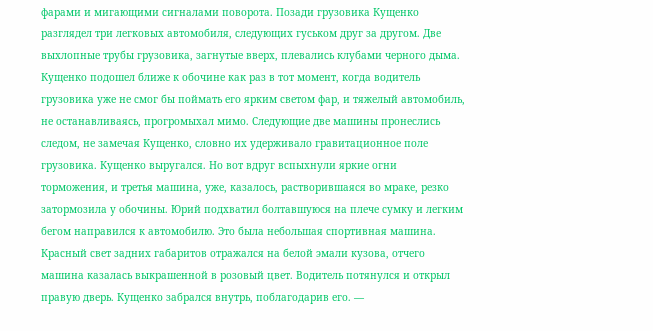фарами и мигающими сигналами поворота. Позади грузовика Кущенко разглядел три легковых автомобиля, следующих гуськом друг за другом. Две выхлопные трубы грузовика, загнутые вверх, плевались клубами черного дыма. Кущенко подошел ближе к обочине как раз в тот момент, когда водитель грузовика уже не смог бы поймать его ярким светом фар, и тяжелый автомобиль, не останавливаясь, прогромыхал мимо. Следующие две машины пронеслись следом, не замечая Кущенко, словно их удерживало гравитационное поле грузовика. Кущенко выругался. Но вот вдруг вспыхнули яркие огни торможения, и третья машина, уже, казалось, растворившаяся во мраке, резко затормозила у обочины. Юрий подхватил болтавшуюся на плече сумку и легким бегом направился к автомобилю. Это была небольшая спортивная машина. Красный свет задних габаритов отражался на белой эмали кузова, отчего машина казалась выкрашенной в розовый цвет. Водитель потянулся и открыл правую дверь. Кущенко забрался внутрь, поблагодарив его. —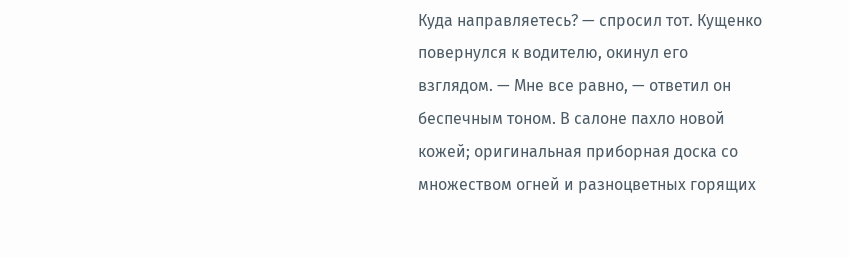Куда направляетесь? — спросил тот. Кущенко повернулся к водителю, окинул его взглядом. — Мне все равно, — ответил он беспечным тоном. В салоне пахло новой кожей; оригинальная приборная доска со множеством огней и разноцветных горящих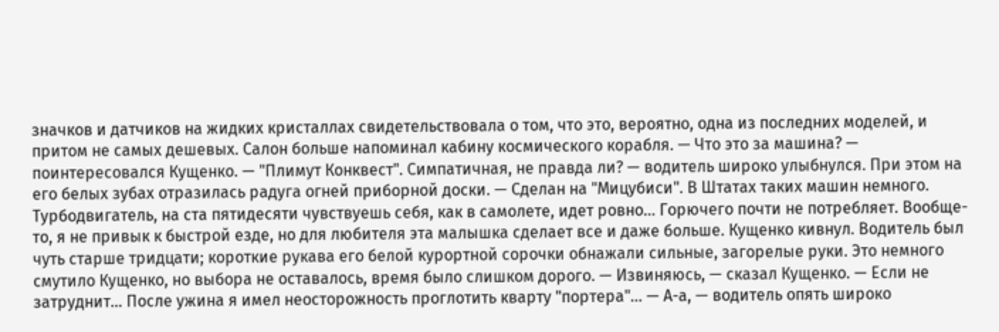значков и датчиков на жидких кристаллах свидетельствовала о том, что это, вероятно, одна из последних моделей, и притом не самых дешевых. Салон больше напоминал кабину космического корабля. — Что это за машина? — поинтересовался Кущенко. — "Плимут Конквест". Симпатичная, не правда ли? — водитель широко улыбнулся. При этом на его белых зубах отразилась радуга огней приборной доски. — Сделан на "Мицубиси". В Штатах таких машин немного. Турбодвигатель, на ста пятидесяти чувствуешь себя, как в самолете, идет ровно... Горючего почти не потребляет. Вообще-то, я не привык к быстрой езде, но для любителя эта малышка сделает все и даже больше. Кущенко кивнул. Водитель был чуть старше тридцати; короткие рукава его белой курортной сорочки обнажали сильные, загорелые руки. Это немного смутило Кущенко, но выбора не оставалось, время было слишком дорого. — Извиняюсь, — сказал Кущенко. — Если не затруднит... После ужина я имел неосторожность проглотить кварту "портера"... — А-а, — водитель опять широко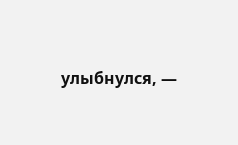улыбнулся, —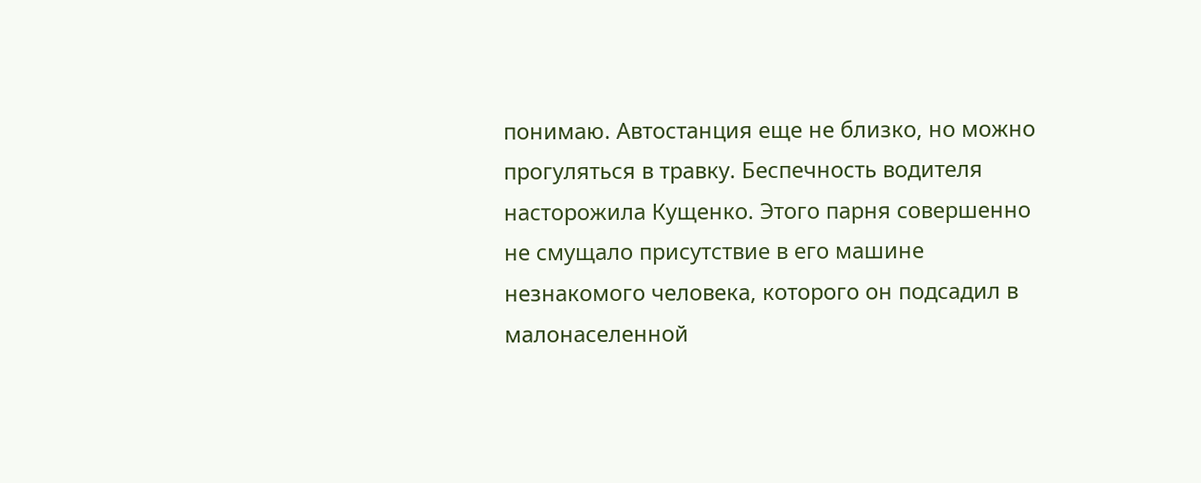понимаю. Автостанция еще не близко, но можно прогуляться в травку. Беспечность водителя насторожила Кущенко. Этого парня совершенно не смущало присутствие в его машине незнакомого человека, которого он подсадил в малонаселенной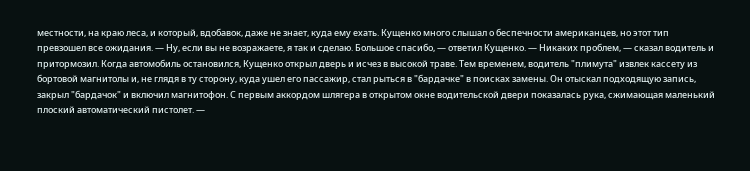местности, на краю леса, и который, вдобавок, даже не знает, куда ему ехать. Кущенко много слышал о беспечности американцев, но этот тип превзошел все ожидания. — Ну, если вы не возражаете, я так и сделаю. Большое спасибо, — ответил Кущенко. — Никаких проблем, — сказал водитель и притормозил. Когда автомобиль остановился, Кущенко открыл дверь и исчез в высокой траве. Тем временем, водитель "плимута" извлек кассету из бортовой магнитолы и, не глядя в ту сторону, куда ушел его пассажир, стал рыться в "бардачке" в поисках замены. Он отыскал подходящую запись, закрыл "бардачок" и включил магнитофон. С первым аккордом шлягера в открытом окне водительской двери показалась рука, сжимающая маленький плоский автоматический пистолет. —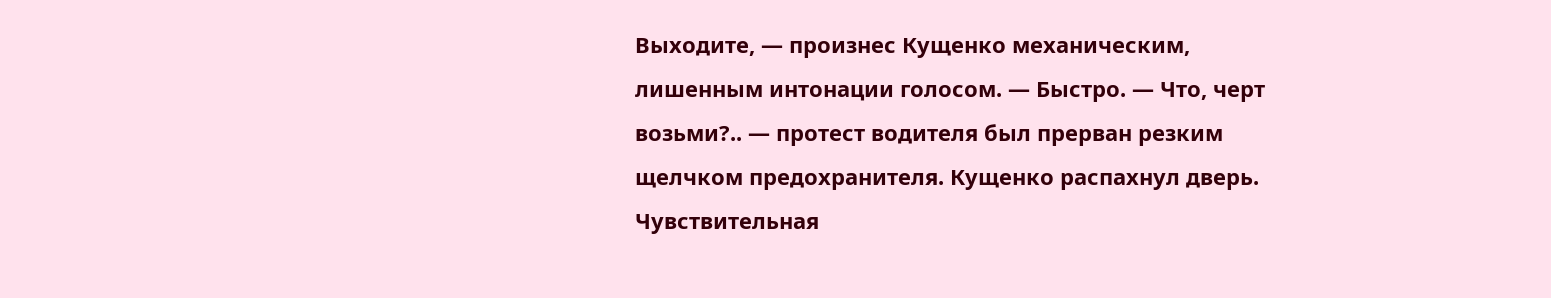Выходите, — произнес Кущенко механическим, лишенным интонации голосом. — Быстро. — Что, черт возьми?.. — протест водителя был прерван резким щелчком предохранителя. Кущенко распахнул дверь. Чувствительная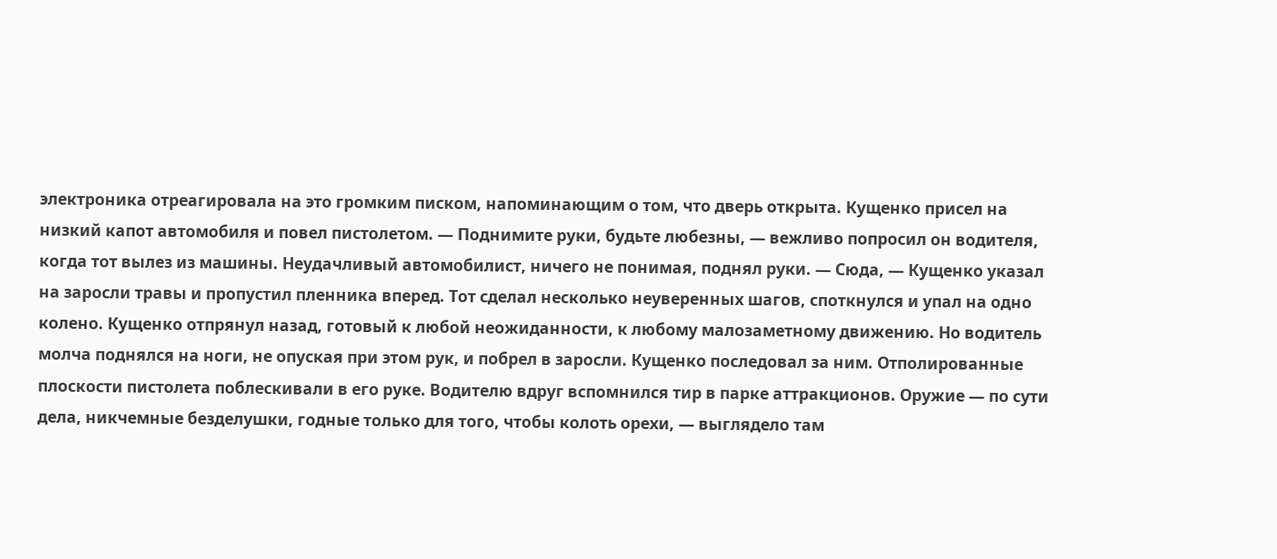электроника отреагировала на это громким писком, напоминающим о том, что дверь открыта. Кущенко присел на низкий капот автомобиля и повел пистолетом. — Поднимите руки, будьте любезны, — вежливо попросил он водителя, когда тот вылез из машины. Неудачливый автомобилист, ничего не понимая, поднял руки. — Сюда, — Кущенко указал на заросли травы и пропустил пленника вперед. Тот сделал несколько неуверенных шагов, споткнулся и упал на одно колено. Кущенко отпрянул назад, готовый к любой неожиданности, к любому малозаметному движению. Но водитель молча поднялся на ноги, не опуская при этом рук, и побрел в заросли. Кущенко последовал за ним. Отполированные плоскости пистолета поблескивали в его руке. Водителю вдруг вспомнился тир в парке аттракционов. Оружие — по сути дела, никчемные безделушки, годные только для того, чтобы колоть орехи, — выглядело там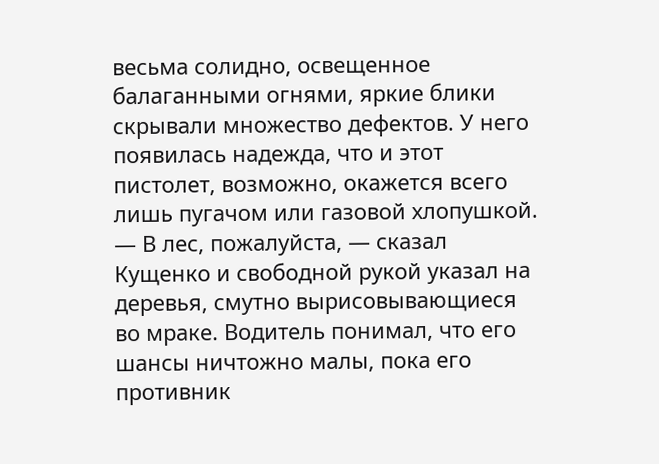весьма солидно, освещенное балаганными огнями, яркие блики скрывали множество дефектов. У него появилась надежда, что и этот пистолет, возможно, окажется всего лишь пугачом или газовой хлопушкой. — В лес, пожалуйста, — сказал Кущенко и свободной рукой указал на деревья, смутно вырисовывающиеся во мраке. Водитель понимал, что его шансы ничтожно малы, пока его противник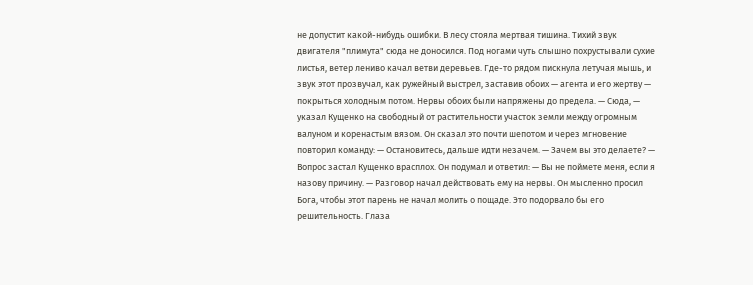не допустит какой-нибудь ошибки. В лесу стояла мертвая тишина. Тихий звук двигателя "плимута" сюда не доносился. Под ногами чуть слышно похрустывали сухие листья, ветер лениво качал ветви деревьев. Где-то рядом пискнула летучая мышь, и звук этот прозвучал, как ружейный выстрел, заставив обоих — агента и его жертву — покрыться холодным потом. Нервы обоих были напряжены до предела. — Сюда, — указал Кущенко на свободный от растительности участок земли между огромным валуном и коренастым вязом. Он сказал это почти шепотом и через мгновение повторил команду: — Остановитесь, дальше идти незачем. — Зачем вы это делаете? — Вопрос застал Кущенко врасплох. Он подумал и ответил: — Вы не поймете меня, если я назову причину. — Разговор начал действовать ему на нервы. Он мысленно просил Бога, чтобы этот парень не начал молить о пощаде. Это подорвало бы его решительность. Глаза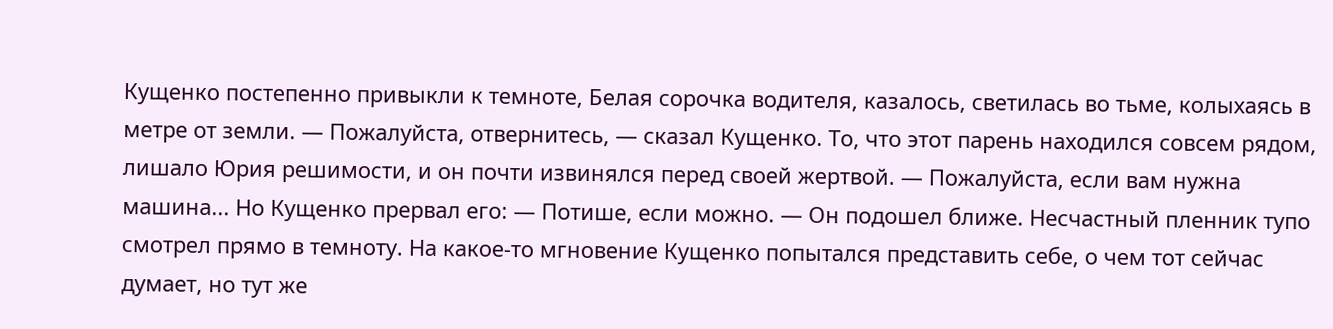Кущенко постепенно привыкли к темноте, Белая сорочка водителя, казалось, светилась во тьме, колыхаясь в метре от земли. — Пожалуйста, отвернитесь, — сказал Кущенко. То, что этот парень находился совсем рядом, лишало Юрия решимости, и он почти извинялся перед своей жертвой. — Пожалуйста, если вам нужна машина... Но Кущенко прервал его: — Потише, если можно. — Он подошел ближе. Несчастный пленник тупо смотрел прямо в темноту. На какое-то мгновение Кущенко попытался представить себе, о чем тот сейчас думает, но тут же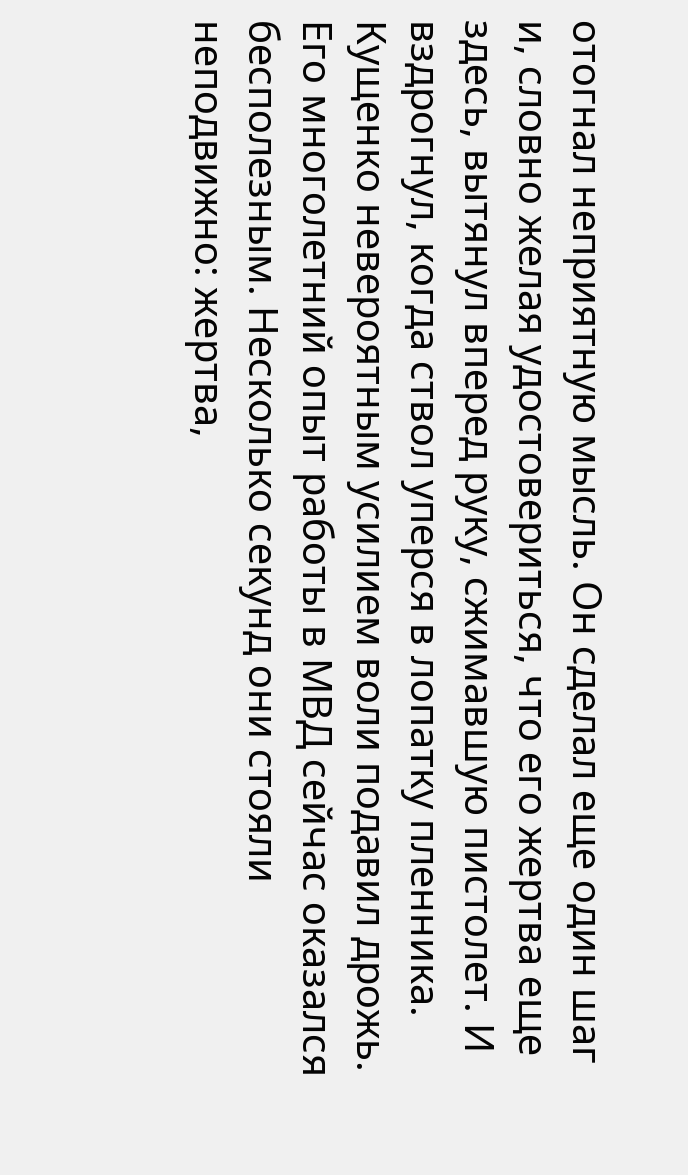отогнал неприятную мысль. Он сделал еще один шаг и, словно желая удостовериться, что его жертва еще здесь, вытянул вперед руку, сжимавшую пистолет. И вздрогнул, когда ствол уперся в лопатку пленника. Кущенко невероятным усилием воли подавил дрожь. Его многолетний опыт работы в МВД сейчас оказался бесполезным. Несколько секунд они стояли неподвижно: жертва,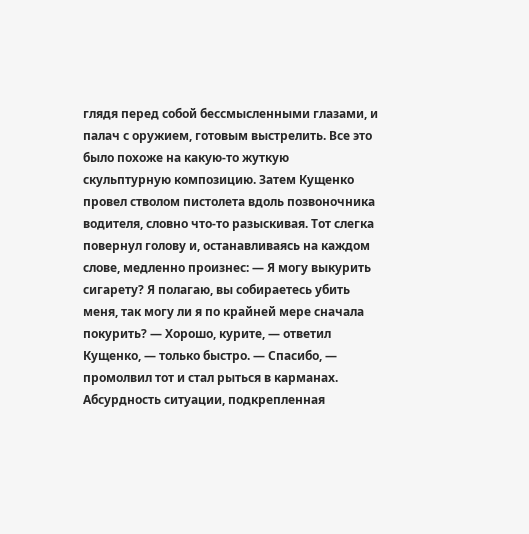глядя перед собой бессмысленными глазами, и палач с оружием, готовым выстрелить. Все это было похоже на какую-то жуткую скульптурную композицию. Затем Кущенко провел стволом пистолета вдоль позвоночника водителя, словно что-то разыскивая. Тот слегка повернул голову и, останавливаясь на каждом слове, медленно произнес: — Я могу выкурить сигарету? Я полагаю, вы собираетесь убить меня, так могу ли я по крайней мере сначала покурить? — Хорошо, курите, — ответил Кущенко, — только быстро. — Спасибо, — промолвил тот и стал рыться в карманах. Абсурдность ситуации, подкрепленная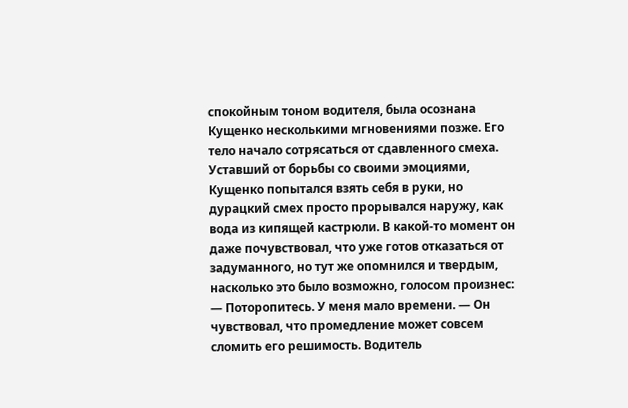спокойным тоном водителя, была осознана Кущенко несколькими мгновениями позже. Его тело начало сотрясаться от сдавленного смеха. Уставший от борьбы со своими эмоциями, Кущенко попытался взять себя в руки, но дурацкий смех просто прорывался наружу, как вода из кипящей кастрюли. В какой-то момент он даже почувствовал, что уже готов отказаться от задуманного, но тут же опомнился и твердым, насколько это было возможно, голосом произнес: — Поторопитесь. У меня мало времени. — Он чувствовал, что промедление может совсем сломить его решимость. Водитель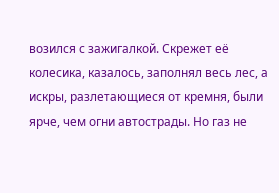возился с зажигалкой. Скрежет её колесика, казалось, заполнял весь лес, а искры, разлетающиеся от кремня, были ярче, чем огни автострады. Но газ не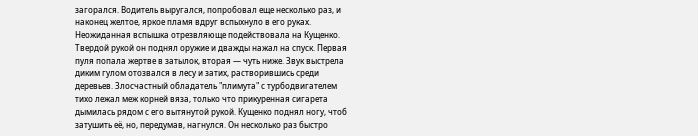загорался. Водитель выругался, попробовал еще несколько раз, и наконец желтое, яркое пламя вдруг вспыхнуло в его руках. Неожиданная вспышка отрезвляюще подействовала на Кущенко. Твердой рукой он поднял оружие и дважды нажал на спуск. Первая пуля попала жертве в затылок, вторая — чуть ниже. Звук выстрела диким гулом отозвался в лесу и затих, растворившись среди деревьев. Злосчастный обладатель "плимута" с турбодвигателем тихо лежал меж корней вяза, только что прикуренная сигарета дымилась рядом с его вытянутой рукой. Кущенко поднял ногу, чтоб затушить её, но, передумав, нагнулся. Он несколько раз быстро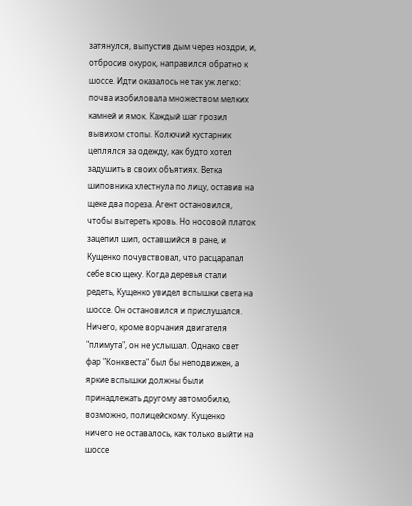затянулся, выпустив дым через ноздри, и, отбросив окурок, направился обратно к шоссе. Идти оказалось не так уж легко: почва изобиловала множеством мелких камней и ямок. Каждый шаг грозил вывихом стопы. Колючий кустарник цеплялся за одежду, как будто хотел задушить в своих объятиях. Ветка шиповника хлестнула по лицу, оставив на щеке два пореза. Агент остановился, чтобы вытереть кровь. Но носовой платок зацепил шип, оставшийся в ране, и Кущенко почувствовал, что расцарапал себе всю щеку. Когда деревья стали редеть, Кущенко увидел вспышки света на шоссе. Он остановился и прислушался. Ничего, кроме ворчания двигателя "плимута", он не услышал. Однако свет фар "Конквеста" был бы неподвижен, а яркие вспышки должны были принадлежать другому автомобилю, возможно, полицейскому. Кущенко ничего не оставалось, как только выйти на шоссе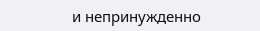и непринужденно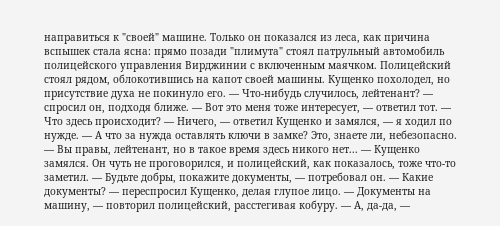направиться к "своей" машине. Только он показался из леса, как причина вспышек стала ясна: прямо позади "плимута" стоял патрульный автомобиль полицейского управления Вирджинии с включенным маячком. Полицейский стоял рядом, облокотившись на капот своей машины. Кущенко похолодел, но присутствие духа не покинуло его. — Что-нибудь случилось, лейтенант? — спросил он, подходя ближе. — Вот это меня тоже интересует, — ответил тот. — Что здесь происходит? — Ничего, — ответил Кущенко и замялся, — я ходил по нужде. — А что за нужда оставлять ключи в замке? Это, знаете ли, небезопасно. — Вы правы, лейтенант, но в такое время здесь никого нет... — Кущенко замялся. Он чуть не проговорился, и полицейский, как показалось, тоже что-то заметил. — Будьте добры, покажите документы, — потребовал он. — Какие документы? — переспросил Кущенко, делая глупое лицо. — Документы на машину, — повторил полицейский, расстегивая кобуру. — А, да-да, —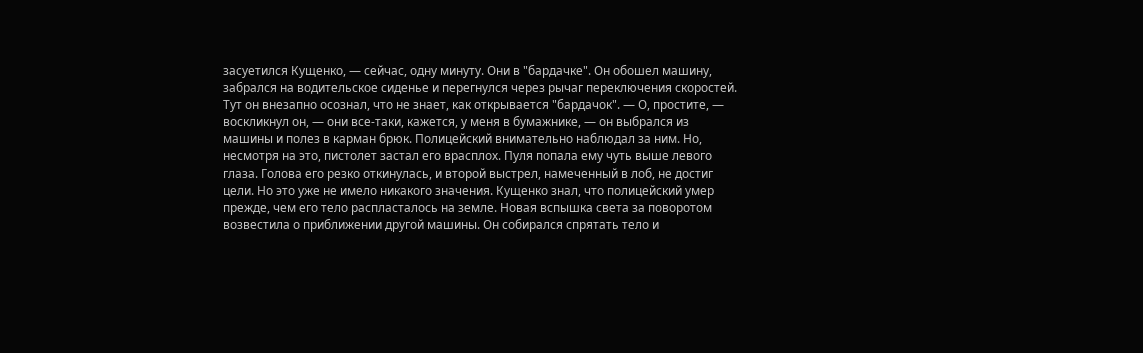засуетился Кущенко, — сейчас, одну минуту. Они в "бардачке". Он обошел машину, забрался на водительское сиденье и перегнулся через рычаг переключения скоростей. Тут он внезапно осознал, что не знает, как открывается "бардачок". — О, простите, — воскликнул он, — они все-таки, кажется, у меня в бумажнике, — он выбрался из машины и полез в карман брюк. Полицейский внимательно наблюдал за ним. Но, несмотря на это, пистолет застал его врасплох. Пуля попала ему чуть выше левого глаза. Голова его резко откинулась, и второй выстрел, намеченный в лоб, не достиг цели. Но это уже не имело никакого значения. Кущенко знал, что полицейский умер прежде, чем его тело распласталось на земле. Новая вспышка света за поворотом возвестила о приближении другой машины. Он собирался спрятать тело и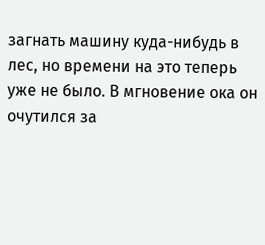загнать машину куда-нибудь в лес, но времени на это теперь уже не было. В мгновение ока он очутился за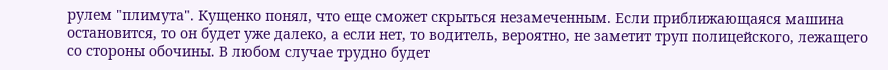рулем "плимута". Кущенко понял, что еще сможет скрыться незамеченным. Если приближающаяся машина остановится, то он будет уже далеко, а если нет, то водитель, вероятно, не заметит труп полицейского, лежащего со стороны обочины. В любом случае трудно будет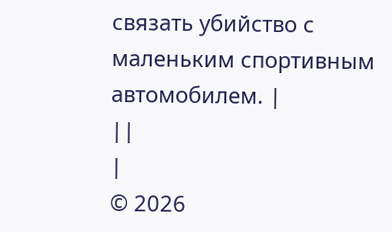связать убийство с маленьким спортивным автомобилем. |
||
|
© 2026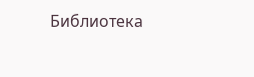Библиотека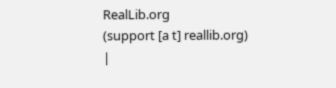RealLib.org
(support [a t] reallib.org) |